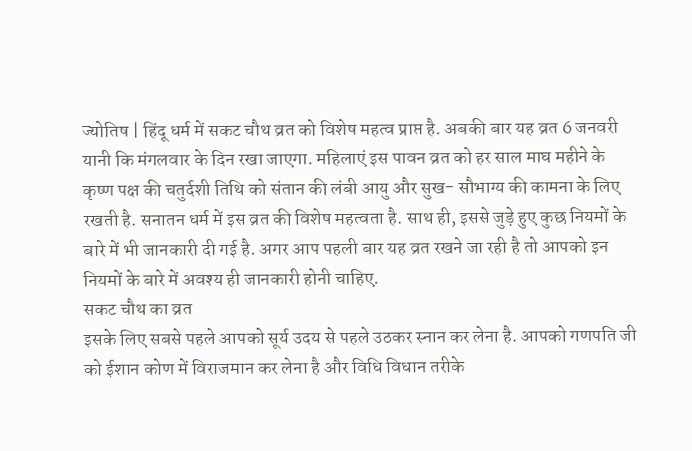ज्योतिष | हिंदू धर्म में सकट चौथ व्रत को विशेष महत्व प्राप्त है. अबकी बार यह व्रत 6 जनवरी यानी कि मंगलवार के दिन रखा जाएगा. महिलाएं इस पावन व्रत को हर साल माघ महीने के कृष्ण पक्ष की चतुर्दशी तिथि को संतान की लंबी आयु और सुख- सौभाग्य की कामना के लिए रखती है. सनातन धर्म में इस व्रत की विशेष महत्वता है. साथ ही, इससे जुड़े हुए कुछ नियमों के बारे में भी जानकारी दी गई है. अगर आप पहली बार यह व्रत रखने जा रही है तो आपको इन नियमों के बारे में अवश्य ही जानकारी होनी चाहिए.
सकट चौथ का व्रत
इसके लिए सबसे पहले आपको सूर्य उदय से पहले उठकर स्नान कर लेना है. आपको गणपति जी को ईशान कोण में विराजमान कर लेना है और विधि विधान तरीके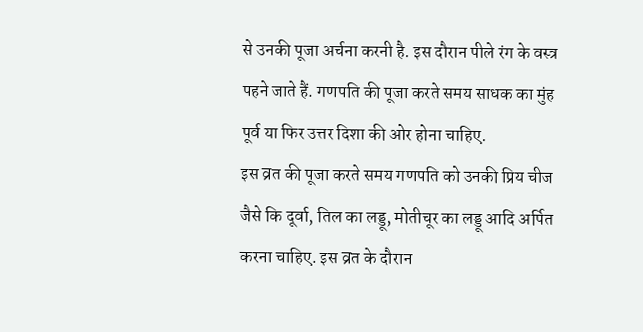से उनकी पूजा अर्चना करनी है. इस दौरान पीले रंग के वस्त्र पहने जाते हैं. गणपति की पूजा करते समय साधक का मुंह पूर्व या फिर उत्तर दिशा की ओर होना चाहिए.
इस व्रत की पूजा करते समय गणपति को उनकी प्रिय चीज जैसे कि दूर्वा, तिल का लड्डू, मोतीचूर का लड्डू आदि अर्पित करना चाहिए. इस व्रत के दौरान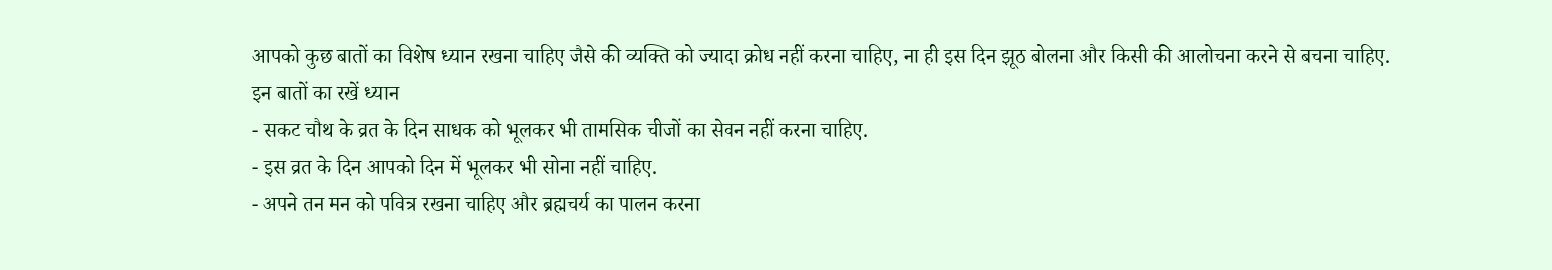आपको कुछ बातों का विशेष ध्यान रखना चाहिए जैसे की व्यक्ति को ज्यादा क्रोध नहीं करना चाहिए, ना ही इस दिन झूठ बोलना और किसी की आलोचना करने से बचना चाहिए.
इन बातों का रखें ध्यान
- सकट चौथ के व्रत के दिन साधक को भूलकर भी तामसिक चीजों का सेवन नहीं करना चाहिए.
- इस व्रत के दिन आपको दिन में भूलकर भी सोना नहीं चाहिए.
- अपने तन मन को पवित्र रखना चाहिए और ब्रह्मचर्य का पालन करना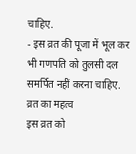चाहिए.
- इस व्रत की पूजा में भूल कर भी गणपति को तुलसी दल समर्पित नहीं करना चाहिए.
व्रत का महत्व
इस व्रत को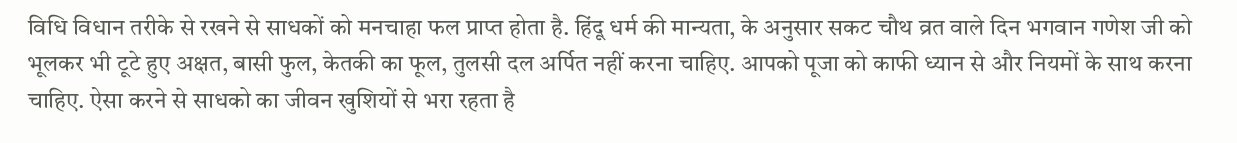विधि विधान तरीके से रखने से साधकों को मनचाहा फल प्राप्त होता है. हिंदू धर्म की मान्यता, के अनुसार सकट चौथ व्रत वाले दिन भगवान गणेश जी को भूलकर भी टूटे हुए अक्षत, बासी फुल, केतकी का फूल, तुलसी दल अर्पित नहीं करना चाहिए. आपको पूजा को काफी ध्यान से और नियमों के साथ करना चाहिए. ऐसा करने से साधको का जीवन खुशियों से भरा रहता है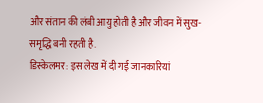और संतान की लंबी आयु होती है और जीवन में सुख- समृद्धि बनी रहती है.
डिस्केलमर: इस लेख में दी गई जानकारियां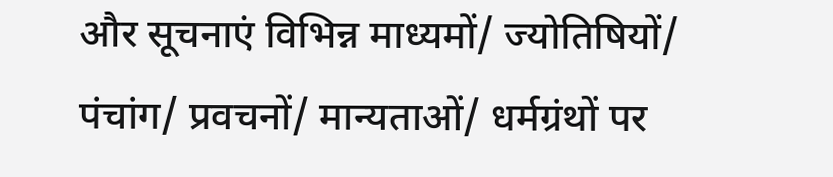और सूचनाएं विभिन्न माध्यमों/ ज्योतिषियों/ पंचांग/ प्रवचनों/ मान्यताओं/ धर्मग्रंथों पर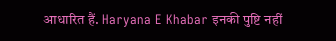आधारित हैं. Haryana E Khabar इनकी पुष्टि नहीं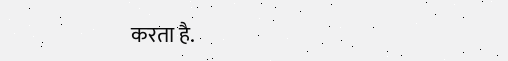करता है.